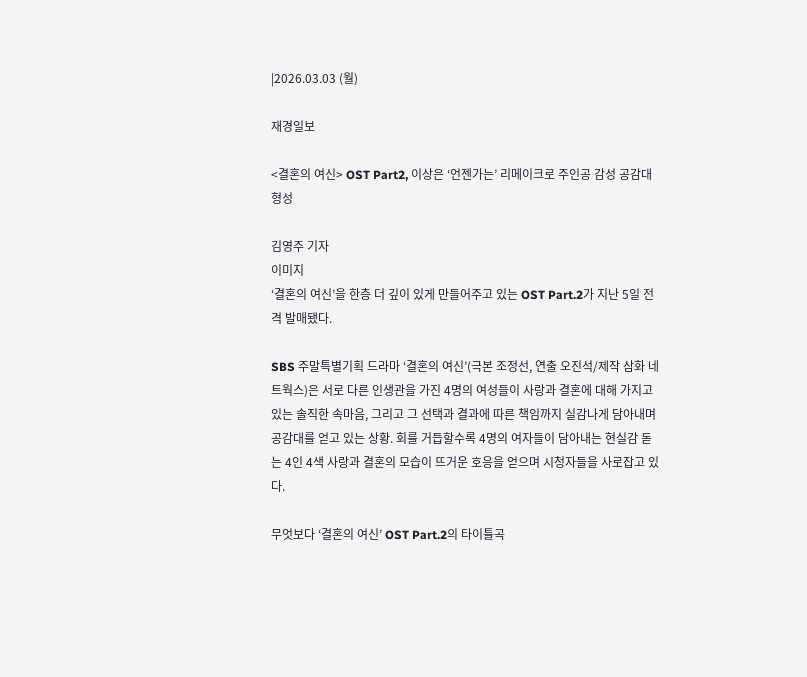|2026.03.03 (월)

재경일보

<결혼의 여신> OST Part2, 이상은 ‘언젠가는’ 리메이크로 주인공 감성 공감대 형성

김영주 기자
이미지
‘결혼의 여신’을 한층 더 깊이 있게 만들어주고 있는 OST Part.2가 지난 5일 전격 발매됐다.

SBS 주말특별기획 드라마 ‘결혼의 여신’(극본 조정선, 연출 오진석/제작 삼화 네트웍스)은 서로 다른 인생관을 가진 4명의 여성들이 사랑과 결혼에 대해 가지고 있는 솔직한 속마음, 그리고 그 선택과 결과에 따른 책임까지 실감나게 담아내며 공감대를 얻고 있는 상황. 회를 거듭할수록 4명의 여자들이 담아내는 현실감 돋는 4인 4색 사랑과 결혼의 모습이 뜨거운 호응을 얻으며 시청자들을 사로잡고 있다.

무엇보다 ‘결혼의 여신’ OST Part.2의 타이틀곡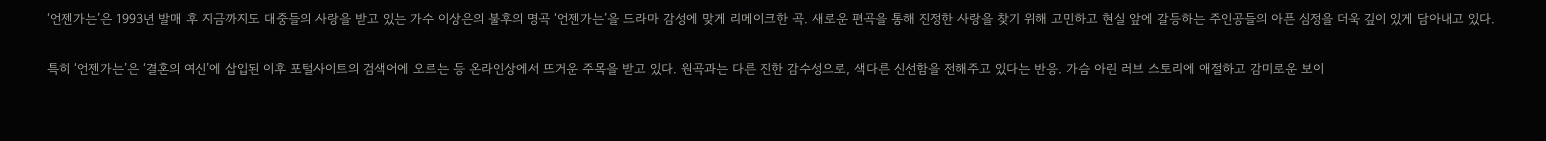‘언젠가는’은 1993년 발매 후 지금까지도 대중들의 사랑을 받고 있는 가수 이상은의 불후의 명곡 ‘언젠가는’을 드라마 감성에 맞게 리메이크한 곡. 새로운 편곡을 통해 진정한 사랑을 찾기 위해 고민하고 현실 앞에 갈등하는 주인공들의 아픈 심정을 더욱 깊이 있게 담아내고 있다.

특히 ‘언젠가는’은 ‘결혼의 여신’에 삽입된 이후 포털사이트의 검색어에 오르는 등 온라인상에서 뜨거운 주목을 받고 있다. 원곡과는 다른 진한 감수성으로, 색다른 신선함을 전해주고 있다는 반응. 가슴 아린 러브 스토리에 애절하고 감미로운 보이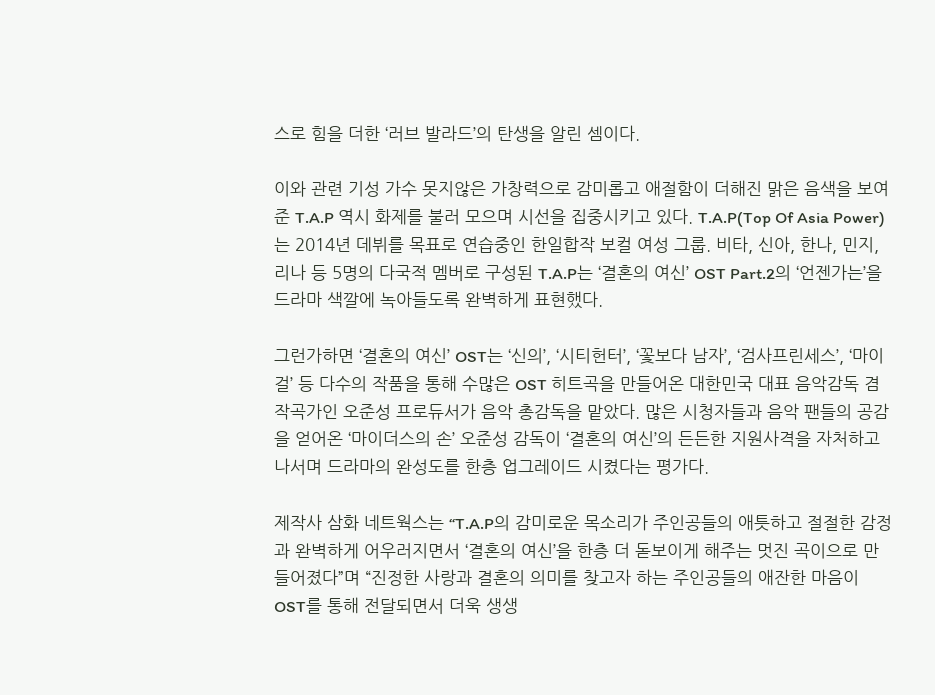스로 힘을 더한 ‘러브 발라드’의 탄생을 알린 셈이다.

이와 관련 기성 가수 못지않은 가창력으로 감미롭고 애절함이 더해진 맑은 음색을 보여준 T.A.P 역시 화제를 불러 모으며 시선을 집중시키고 있다. T.A.P(Top Of Asia Power)는 2014년 데뷔를 목표로 연습중인 한일합작 보컬 여성 그룹. 비타, 신아, 한나, 민지, 리나 등 5명의 다국적 멤버로 구성된 T.A.P는 ‘결혼의 여신’ OST Part.2의 ‘언젠가는’을 드라마 색깔에 녹아들도록 완벽하게 표현했다.

그런가하면 ‘결혼의 여신’ OST는 ‘신의’, ‘시티헌터’, ‘꽃보다 남자’, ‘검사프린세스’, ‘마이걸’ 등 다수의 작품을 통해 수많은 OST 히트곡을 만들어온 대한민국 대표 음악감독 겸 작곡가인 오준성 프로듀서가 음악 총감독을 맡았다. 많은 시청자들과 음악 팬들의 공감을 얻어온 ‘마이더스의 손’ 오준성 감독이 ‘결혼의 여신’의 든든한 지원사격을 자처하고 나서며 드라마의 완성도를 한층 업그레이드 시켰다는 평가다.

제작사 삼화 네트웍스는 “T.A.P의 감미로운 목소리가 주인공들의 애틋하고 절절한 감정과 완벽하게 어우러지면서 ‘결혼의 여신’을 한층 더 돋보이게 해주는 멋진 곡이으로 만들어졌다”며 “진정한 사랑과 결혼의 의미를 찾고자 하는 주인공들의 애잔한 마음이 OST를 통해 전달되면서 더욱 생생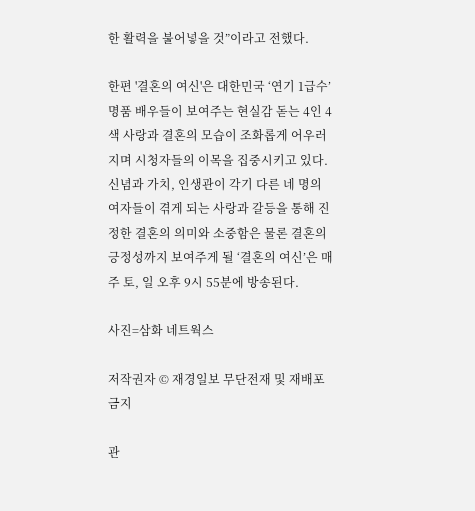한 활력을 불어넣을 것”이라고 전했다.

한편 '결혼의 여신'은 대한민국 ‘연기 1급수’ 명품 배우들이 보여주는 현실감 돋는 4인 4색 사랑과 결혼의 모습이 조화롭게 어우러지며 시청자들의 이목을 집중시키고 있다. 신념과 가치, 인생관이 각기 다른 네 명의 여자들이 겪게 되는 사랑과 갈등을 통해 진정한 결혼의 의미와 소중함은 물론 결혼의 긍정성까지 보여주게 될 ‘결혼의 여신’은 매주 토, 일 오후 9시 55분에 방송된다.

사진=삼화 네트웍스

저작권자 © 재경일보 무단전재 및 재배포 금지

관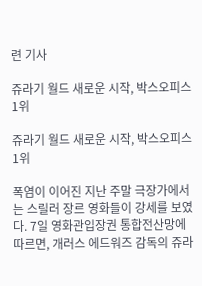련 기사

쥬라기 월드 새로운 시작, 박스오피스 1위

쥬라기 월드 새로운 시작, 박스오피스 1위

폭염이 이어진 지난 주말 극장가에서는 스릴러 장르 영화들이 강세를 보였다. 7일 영화관입장권 통합전산망에 따르면, 개러스 에드워즈 감독의 쥬라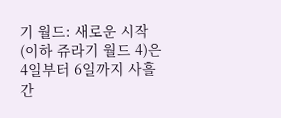기 월드: 새로운 시작(이하 쥬라기 월드 4)은 4일부터 6일까지 사흘간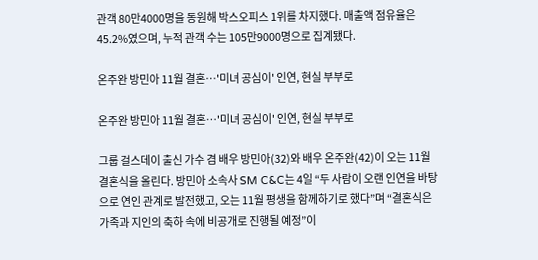관객 80만4000명을 동원해 박스오피스 1위를 차지했다. 매출액 점유율은 45.2%였으며, 누적 관객 수는 105만9000명으로 집계됐다.

온주완 방민아 11월 결혼…'미녀 공심이' 인연, 현실 부부로

온주완 방민아 11월 결혼…'미녀 공심이' 인연, 현실 부부로

그룹 걸스데이 출신 가수 겸 배우 방민아(32)와 배우 온주완(42)이 오는 11월 결혼식을 올린다. 방민아 소속사 SM C&C는 4일 “두 사람이 오랜 인연을 바탕으로 연인 관계로 발전했고, 오는 11월 평생을 함께하기로 했다”며 “결혼식은 가족과 지인의 축하 속에 비공개로 진행될 예정”이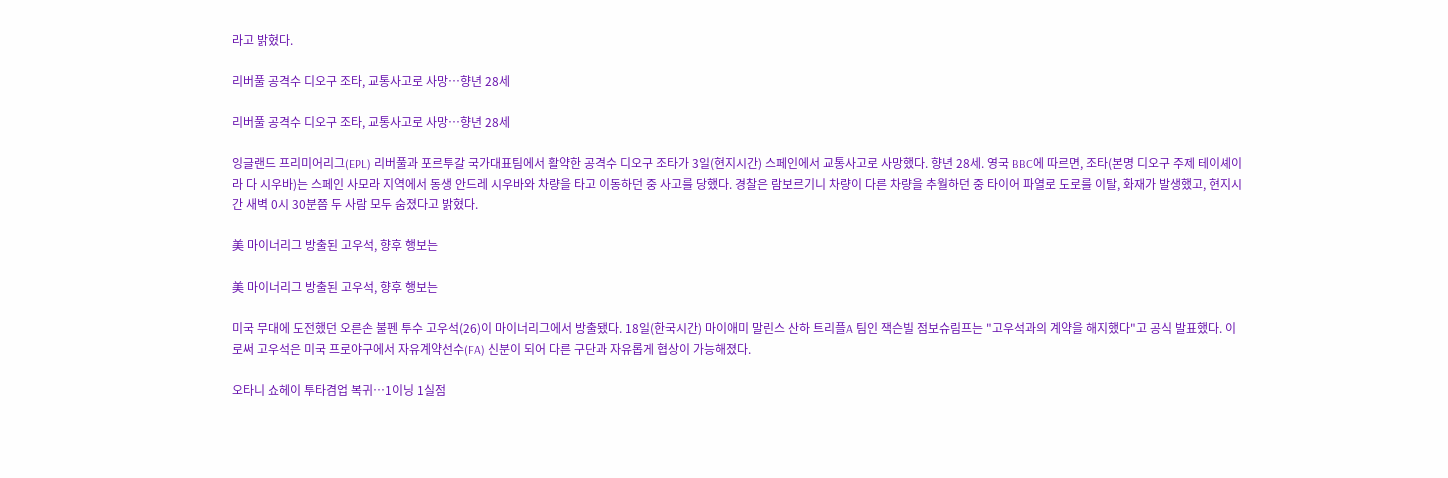라고 밝혔다.

리버풀 공격수 디오구 조타, 교통사고로 사망…향년 28세

리버풀 공격수 디오구 조타, 교통사고로 사망…향년 28세

잉글랜드 프리미어리그(EPL) 리버풀과 포르투갈 국가대표팀에서 활약한 공격수 디오구 조타가 3일(현지시간) 스페인에서 교통사고로 사망했다. 향년 28세. 영국 BBC에 따르면, 조타(본명 디오구 주제 테이셰이라 다 시우바)는 스페인 사모라 지역에서 동생 안드레 시우바와 차량을 타고 이동하던 중 사고를 당했다. 경찰은 람보르기니 차량이 다른 차량을 추월하던 중 타이어 파열로 도로를 이탈, 화재가 발생했고, 현지시간 새벽 0시 30분쯤 두 사람 모두 숨졌다고 밝혔다.

美 마이너리그 방출된 고우석, 향후 행보는

美 마이너리그 방출된 고우석, 향후 행보는

미국 무대에 도전했던 오른손 불펜 투수 고우석(26)이 마이너리그에서 방출됐다. 18일(한국시간) 마이애미 말린스 산하 트리플A 팀인 잭슨빌 점보슈림프는 "고우석과의 계약을 해지했다"고 공식 발표했다. 이로써 고우석은 미국 프로야구에서 자유계약선수(FA) 신분이 되어 다른 구단과 자유롭게 협상이 가능해졌다.

오타니 쇼헤이 투타겸업 복귀…1이닝 1실점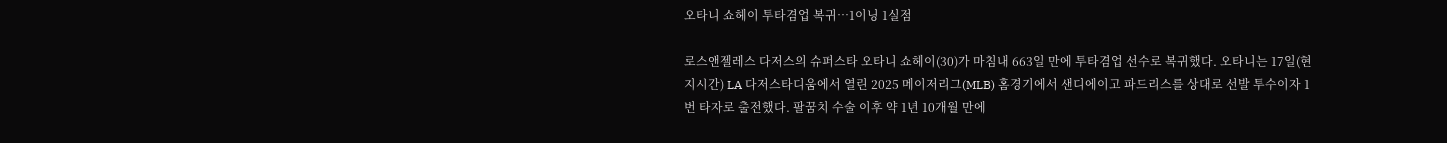오타니 쇼헤이 투타겸업 복귀…1이닝 1실점

로스앤젤레스 다저스의 슈퍼스타 오타니 쇼헤이(30)가 마침내 663일 만에 투타겸업 선수로 복귀했다. 오타니는 17일(현지시간) LA 다저스타디움에서 열린 2025 메이저리그(MLB) 홈경기에서 샌디에이고 파드리스를 상대로 선발 투수이자 1번 타자로 출전했다. 팔꿈치 수술 이후 약 1년 10개월 만에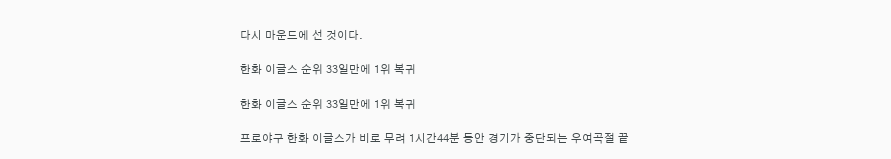다시 마운드에 선 것이다.

한화 이글스 순위 33일만에 1위 복귀

한화 이글스 순위 33일만에 1위 복귀

프로야구 한화 이글스가 비로 무려 1시간44분 동안 경기가 중단되는 우여곡절 끝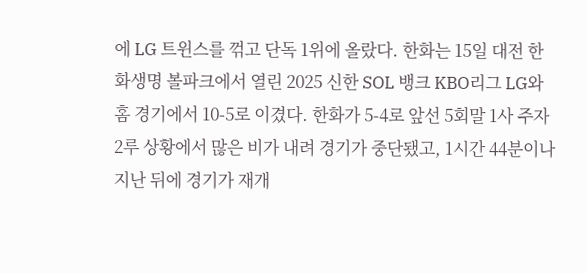에 LG 트윈스를 꺾고 단독 1위에 올랐다. 한화는 15일 대전 한화생명 볼파크에서 열린 2025 신한 SOL 뱅크 KBO리그 LG와 홈 경기에서 10-5로 이겼다. 한화가 5-4로 앞선 5회말 1사 주자 2루 상황에서 많은 비가 내려 경기가 중단됐고, 1시간 44분이나 지난 뒤에 경기가 재개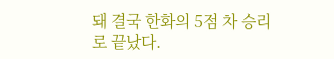돼 결국 한화의 5점 차 승리로 끝났다.